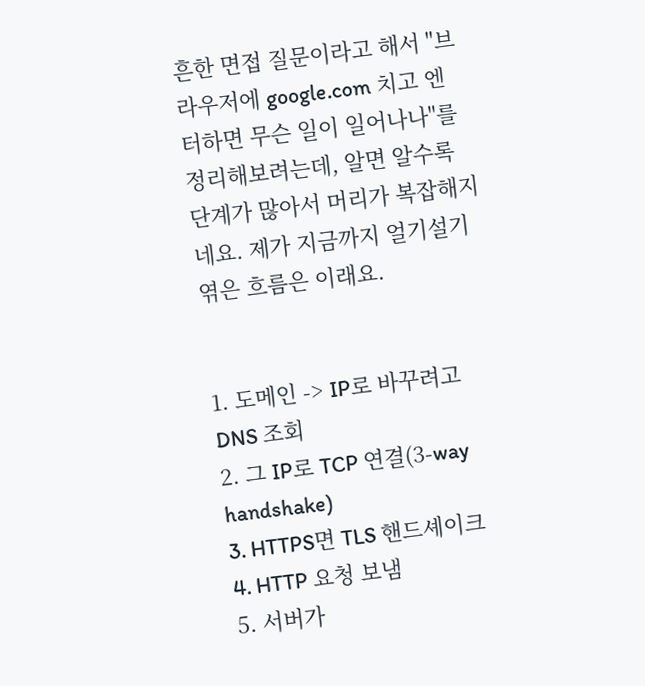흔한 면접 질문이라고 해서 "브라우저에 google.com 치고 엔터하면 무슨 일이 일어나나"를 정리해보려는데, 알면 알수록 단계가 많아서 머리가 복잡해지네요. 제가 지금까지 얼기설기 엮은 흐름은 이래요.


1. 도메인 -> IP로 바꾸려고 DNS 조회
2. 그 IP로 TCP 연결(3-way handshake)
3. HTTPS면 TLS 핸드셰이크
4. HTTP 요청 보냄
5. 서버가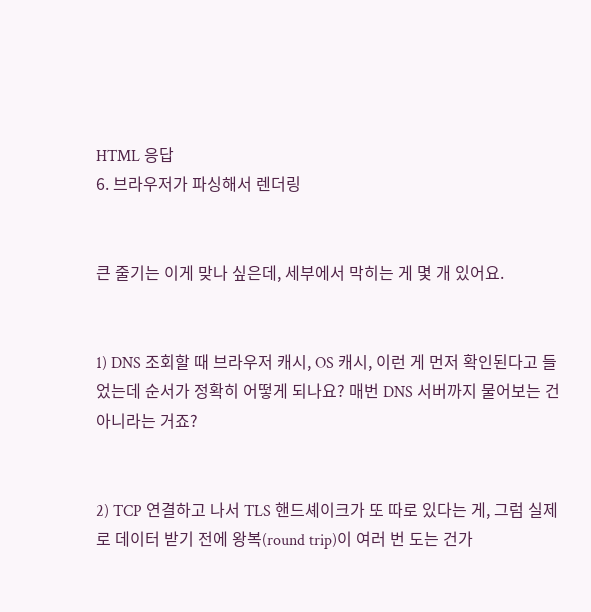HTML 응답
6. 브라우저가 파싱해서 렌더링


큰 줄기는 이게 맞나 싶은데, 세부에서 막히는 게 몇 개 있어요.


1) DNS 조회할 때 브라우저 캐시, OS 캐시, 이런 게 먼저 확인된다고 들었는데 순서가 정확히 어떻게 되나요? 매번 DNS 서버까지 물어보는 건 아니라는 거죠?


2) TCP 연결하고 나서 TLS 핸드셰이크가 또 따로 있다는 게, 그럼 실제로 데이터 받기 전에 왕복(round trip)이 여러 번 도는 건가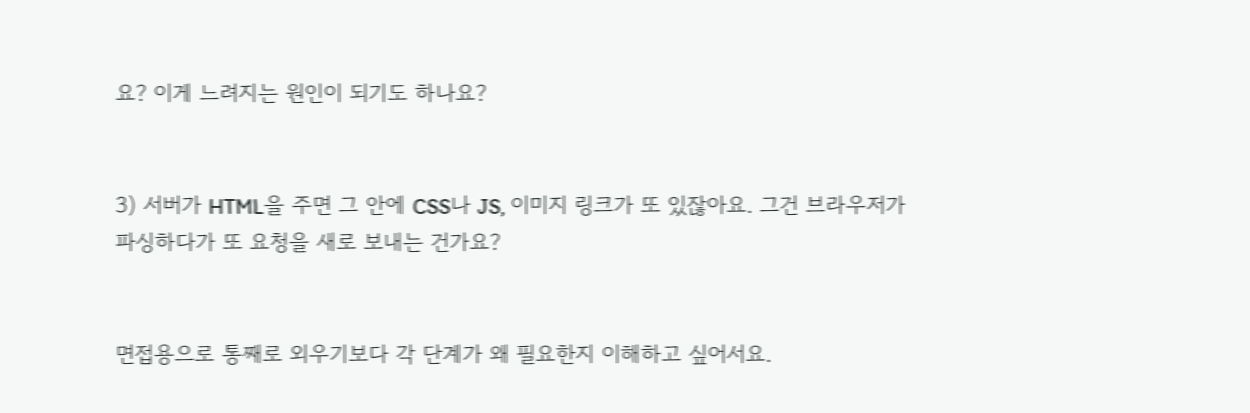요? 이게 느려지는 원인이 되기도 하나요?


3) 서버가 HTML을 주면 그 안에 CSS나 JS, 이미지 링크가 또 있잖아요. 그건 브라우저가 파싱하다가 또 요청을 새로 보내는 건가요?


면접용으로 통째로 외우기보다 각 단계가 왜 필요한지 이해하고 싶어서요.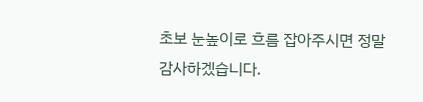초보 눈높이로 흐름 잡아주시면 정말 감사하겠습니다.